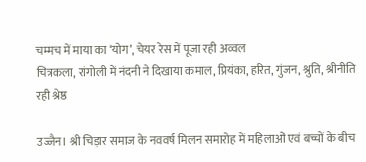चम्मच में माया का ‘योग’, चेयर रेस में पूजा रही अव्वल
चित्रकला, रांगोली में नंदनी ने दिखाया कमाल, प्रियंका, हरित, गुंजन, श्रुति, श्रीनीति रही श्रेष्ठ

उज्जैन। श्री चिड़ार समाज के नववर्ष मिलन समारोह में महिलाओं एवं बच्चों के बीच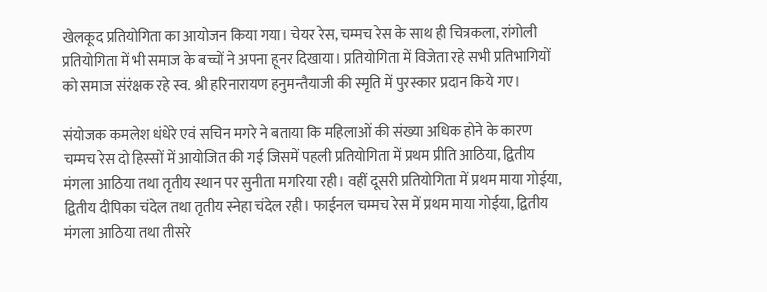खेलकूद प्रतियोगिता का आयोजन किया गया। चेयर रेस, चम्मच रेस के साथ ही चित्रकला, रांगोली प्रतियोगिता में भी समाज के बच्चों ने अपना हूनर दिखाया। प्रतियोगिता में विजेता रहे सभी प्रतिभागियों को समाज संरंक्षक रहे स्व. श्री हरिनारायण हनुमन्तैयाजी की स्मृति में पुरस्कार प्रदान किये गए।

संयोजक कमलेश धंधेरे एवं सचिन मगरे ने बताया कि महिलाओं की संख्या अधिक होने के कारण चम्मच रेस दो हिस्सों में आयोजित की गई जिसमें पहली प्रतियोगिता में प्रथम प्रीति आठिया, द्वितीय मंगला आठिया तथा तृतीय स्थान पर सुनीता मगरिया रही। वहीं दूसरी प्रतियोगिता में प्रथम माया गोईया, द्वितीय दीपिका चंदेल तथा तृतीय स्नेहा चंदेल रही। फाईनल चम्मच रेस में प्रथम माया गोईया, द्वितीय मंगला आठिया तथा तीसरे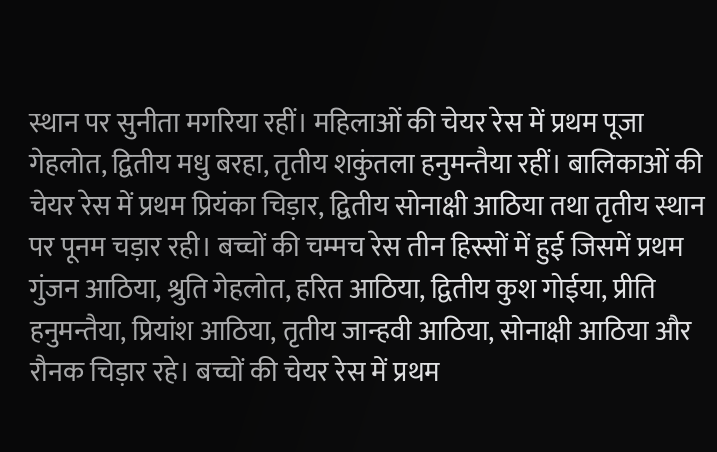स्थान पर सुनीता मगरिया रहीं। महिलाओं की चेयर रेस में प्रथम पूजा गेहलोत, द्वितीय मधु बरहा, तृतीय शकुंतला हनुमन्तैया रहीं। बालिकाओं की चेयर रेस में प्रथम प्रियंका चिड़ार, द्वितीय सोनाक्षी आठिया तथा तृतीय स्थान पर पूनम चड़ार रही। बच्चों की चम्मच रेस तीन हिस्सों में हुई जिसमें प्रथम गुंजन आठिया, श्रुति गेहलोत, हरित आठिया, द्वितीय कुश गोईया, प्रीति हनुमन्तैया, प्रियांश आठिया, तृतीय जान्हवी आठिया, सोनाक्षी आठिया और रौनक चिड़ार रहे। बच्चों की चेयर रेस में प्रथम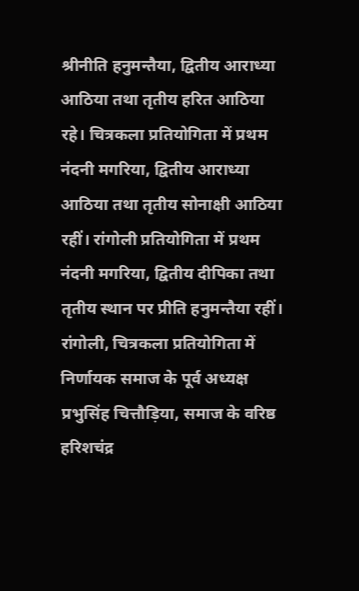श्रीनीति हनुमन्तैया, द्वितीय आराध्या आठिया तथा तृतीय हरित आठिया रहे। चित्रकला प्रतियोगिता में प्रथम नंदनी मगरिया, द्वितीय आराध्या आठिया तथा तृतीय सोनाक्षी आठिया रहीं। रांगोली प्रतियोगिता में प्रथम नंदनी मगरिया, द्वितीय दीपिका तथा तृतीय स्थान पर प्रीति हनुमन्तैया रहीं। रांगोली, चित्रकला प्रतियोगिता में निर्णायक समाज के पूर्व अध्यक्ष प्रभुसिंह चित्तौड़िया, समाज के वरिष्ठ हरिशचंद्र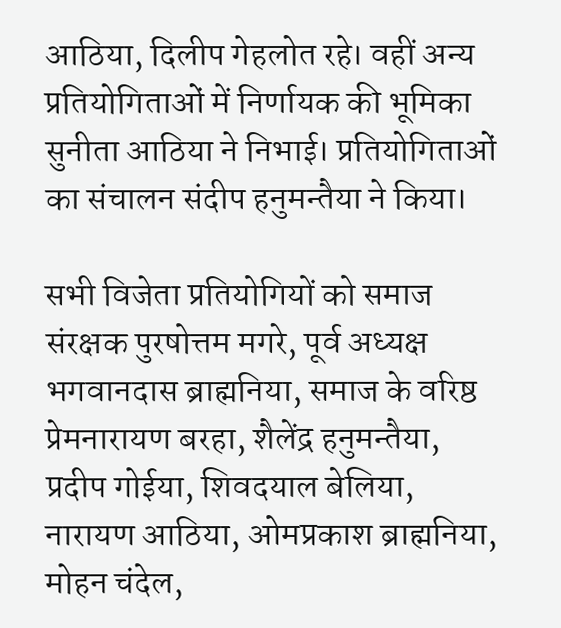आठिया, दिलीप गेहलोत रहे। वहीं अन्य प्रतियोगिताओं में निर्णायक की भूमिका सुनीता आठिया ने निभाई। प्रतियोगिताओं का संचालन संदीप हनुमन्तैया ने किया।

सभी विजेता प्रतियोगियों को समाज संरक्षक पुरषोत्तम मगरे, पूर्व अध्यक्ष भगवानदास ब्राह्मनिया, समाज के वरिष्ठ प्रेमनारायण बरहा, शैलेंद्र हनुमन्तैया, प्रदीप गोईया, शिवदयाल बेलिया, नारायण आठिया, ओमप्रकाश ब्राह्मनिया, मोहन चंदेल,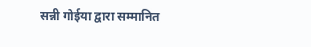सन्नी गोईया द्वारा सम्मानित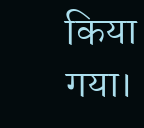किया गया।